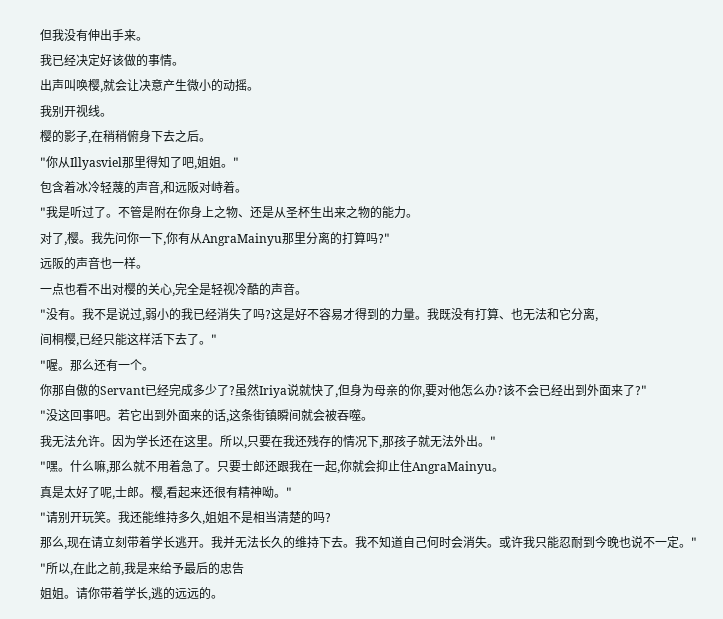但我没有伸出手来。
我已经决定好该做的事情。
出声叫唤樱,就会让决意产生微小的动摇。
我别开视线。
樱的影子,在稍稍俯身下去之后。
"你从Illyasviel那里得知了吧,姐姐。"
包含着冰冷轻蔑的声音,和远阪对峙着。
"我是听过了。不管是附在你身上之物、还是从圣杯生出来之物的能力。
对了,樱。我先问你一下,你有从AngraMainyu那里分离的打算吗?"
远阪的声音也一样。
一点也看不出对樱的关心,完全是轻视冷酷的声音。
"没有。我不是说过,弱小的我已经消失了吗?这是好不容易才得到的力量。我既没有打算、也无法和它分离,
间桐樱,已经只能这样活下去了。"
"喔。那么还有一个。
你那自傲的Servant已经完成多少了?虽然Iriya说就快了,但身为母亲的你,要对他怎么办?该不会已经出到外面来了?"
"没这回事吧。若它出到外面来的话,这条街镇瞬间就会被吞噬。
我无法允许。因为学长还在这里。所以,只要在我还残存的情况下,那孩子就无法外出。"
"嘿。什么嘛,那么就不用着急了。只要士郎还跟我在一起,你就会抑止住AngraMainyu。
真是太好了呢,士郎。樱,看起来还很有精神呦。"
"请别开玩笑。我还能维持多久,姐姐不是相当清楚的吗?
那么,现在请立刻带着学长逃开。我并无法长久的维持下去。我不知道自己何时会消失。或许我只能忍耐到今晚也说不一定。"
"所以,在此之前,我是来给予最后的忠告
姐姐。请你带着学长,逃的远远的。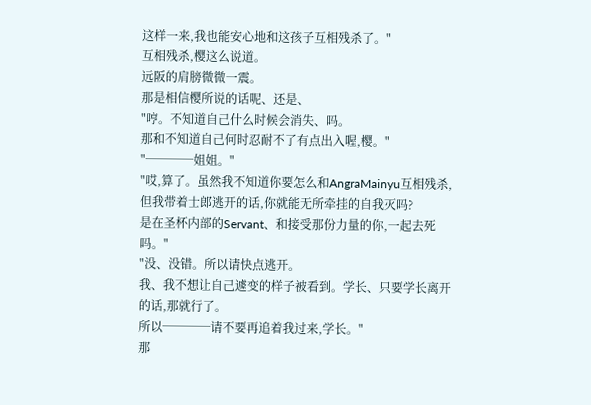这样一来,我也能安心地和这孩子互相残杀了。"
互相残杀,樱这么说道。
远阪的肩膀微微一震。
那是相信樱所说的话呢、还是、
"哼。不知道自己什么时候会消失、吗。
那和不知道自己何时忍耐不了有点出入喔,樱。"
"────姐姐。"
"哎,算了。虽然我不知道你要怎么和AngraMainyu互相残杀,但我带着士郎逃开的话,你就能无所牵挂的自我灭吗?
是在圣杯内部的Servant、和接受那份力量的你,一起去死吗。"
"没、没错。所以请快点逃开。
我、我不想让自己遽变的样子被看到。学长、只要学长离开的话,那就行了。
所以────请不要再追着我过来,学长。"
那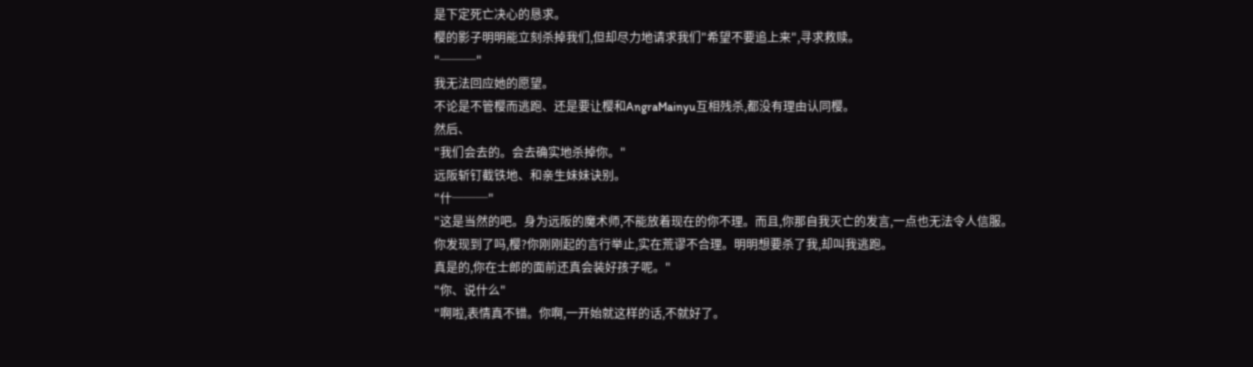是下定死亡决心的恳求。
樱的影子明明能立刻杀掉我们,但却尽力地请求我们"希望不要追上来",寻求救赎。
"───"
我无法回应她的愿望。
不论是不管樱而逃跑、还是要让樱和AngraMainyu互相残杀,都没有理由认同樱。
然后、
"我们会去的。会去确实地杀掉你。"
远阪斩钉截铁地、和亲生妹妹诀别。
"什───"
"这是当然的吧。身为远阪的魔术师,不能放着现在的你不理。而且,你那自我灭亡的发言,一点也无法令人信服。
你发现到了吗,樱?你刚刚起的言行举止,实在荒谬不合理。明明想要杀了我,却叫我逃跑。
真是的,你在士郎的面前还真会装好孩子呢。"
"你、说什么"
"啊啦,表情真不错。你啊,一开始就这样的话,不就好了。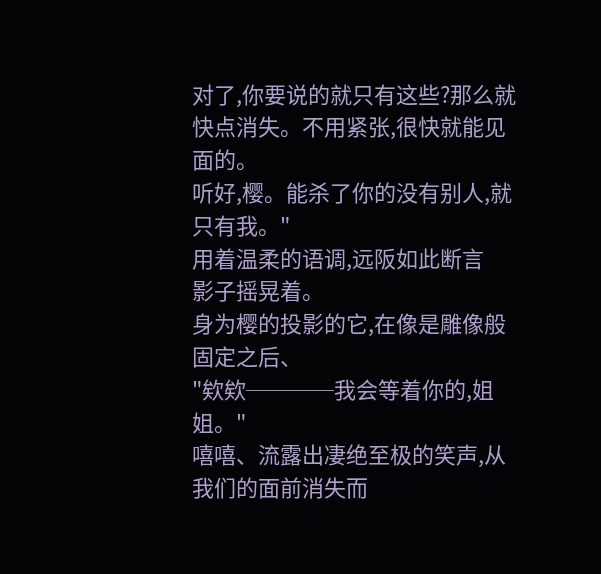对了,你要说的就只有这些?那么就快点消失。不用紧张,很快就能见面的。
听好,樱。能杀了你的没有别人,就只有我。"
用着温柔的语调,远阪如此断言
影子摇晃着。
身为樱的投影的它,在像是雕像般固定之后、
"欸欸────我会等着你的,姐姐。"
嘻嘻、流露出凄绝至极的笑声,从我们的面前消失而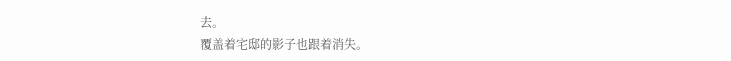去。
覆盖着宅邸的影子也跟着消失。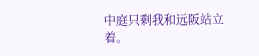中庭只剩我和远阪站立着。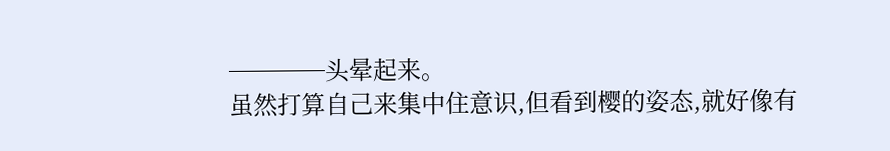────头晕起来。
虽然打算自己来集中住意识,但看到樱的姿态,就好像有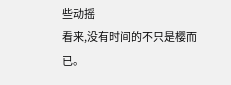些动摇
看来,没有时间的不只是樱而已。